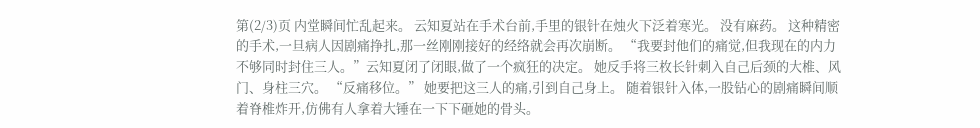第(2/3)页 内堂瞬间忙乱起来。 云知夏站在手术台前,手里的银针在烛火下泛着寒光。 没有麻药。 这种精密的手术,一旦病人因剧痛挣扎,那一丝刚刚接好的经络就会再次崩断。 “我要封他们的痛觉,但我现在的内力不够同时封住三人。”云知夏闭了闭眼,做了一个疯狂的决定。 她反手将三枚长针刺入自己后颈的大椎、风门、身柱三穴。 “反痛移位。” 她要把这三人的痛,引到自己身上。 随着银针入体,一股钻心的剧痛瞬间顺着脊椎炸开,仿佛有人拿着大锤在一下下砸她的骨头。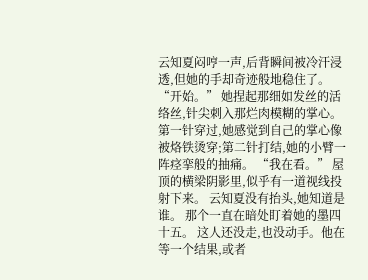云知夏闷哼一声,后背瞬间被冷汗浸透,但她的手却奇迹般地稳住了。 “开始。” 她捏起那细如发丝的活络丝,针尖刺入那烂肉模糊的掌心。 第一针穿过,她感觉到自己的掌心像被烙铁烫穿;第二针打结,她的小臂一阵痉挛般的抽痛。 “我在看。” 屋顶的横梁阴影里,似乎有一道视线投射下来。 云知夏没有抬头,她知道是谁。 那个一直在暗处盯着她的墨四十五。 这人还没走,也没动手。他在等一个结果,或者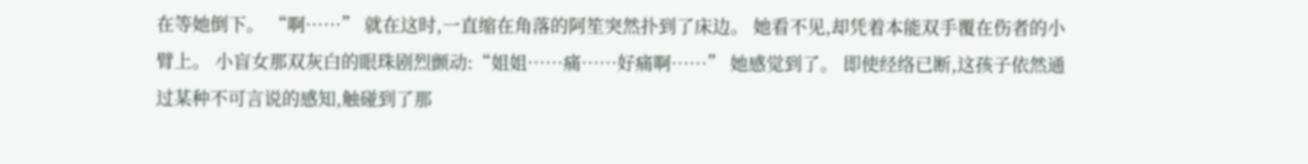在等她倒下。 “啊……” 就在这时,一直缩在角落的阿笙突然扑到了床边。 她看不见,却凭着本能双手覆在伤者的小臂上。 小盲女那双灰白的眼珠剧烈颤动:“姐姐……痛……好痛啊……” 她感觉到了。 即使经络已断,这孩子依然通过某种不可言说的感知,触碰到了那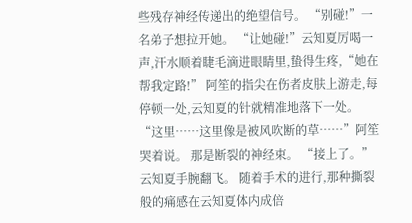些残存神经传递出的绝望信号。 “别碰!”一名弟子想拉开她。 “让她碰!”云知夏厉喝一声,汗水顺着睫毛滴进眼睛里,蛰得生疼,“她在帮我定路!” 阿笙的指尖在伤者皮肤上游走,每停顿一处,云知夏的针就精准地落下一处。 “这里……这里像是被风吹断的草……”阿笙哭着说。 那是断裂的神经束。 “接上了。”云知夏手腕翻飞。 随着手术的进行,那种撕裂般的痛感在云知夏体内成倍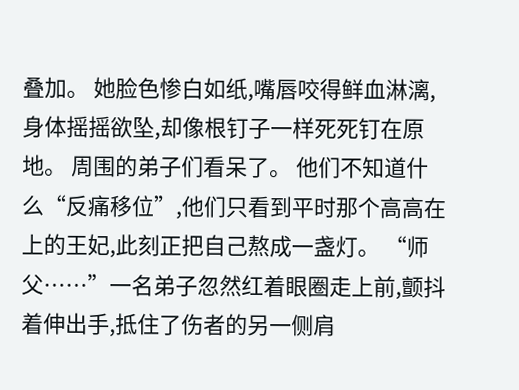叠加。 她脸色惨白如纸,嘴唇咬得鲜血淋漓,身体摇摇欲坠,却像根钉子一样死死钉在原地。 周围的弟子们看呆了。 他们不知道什么“反痛移位”,他们只看到平时那个高高在上的王妃,此刻正把自己熬成一盏灯。 “师父……”一名弟子忽然红着眼圈走上前,颤抖着伸出手,抵住了伤者的另一侧肩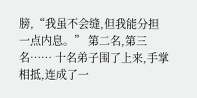膀,“我虽不会缝,但我能分担一点内息。” 第二名,第三名…… 十名弟子围了上来,手掌相抵,连成了一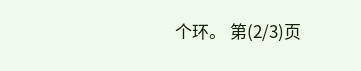个环。 第(2/3)页